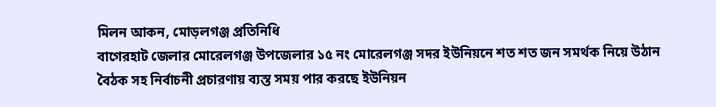মিলন আকন, মোড়লগঞ্জ প্রতিনিধি
বাগেরহাট জেলার মোরেলগঞ্জ উপজেলার ১৫ নং মোরেলগঞ্জ সদর ইউনিয়নে শত শত জন সমর্থক নিয়ে উঠান বৈঠক সহ নির্বাচনী প্রচারণায় ব্যস্ত সময় পার করছে ইউনিয়ন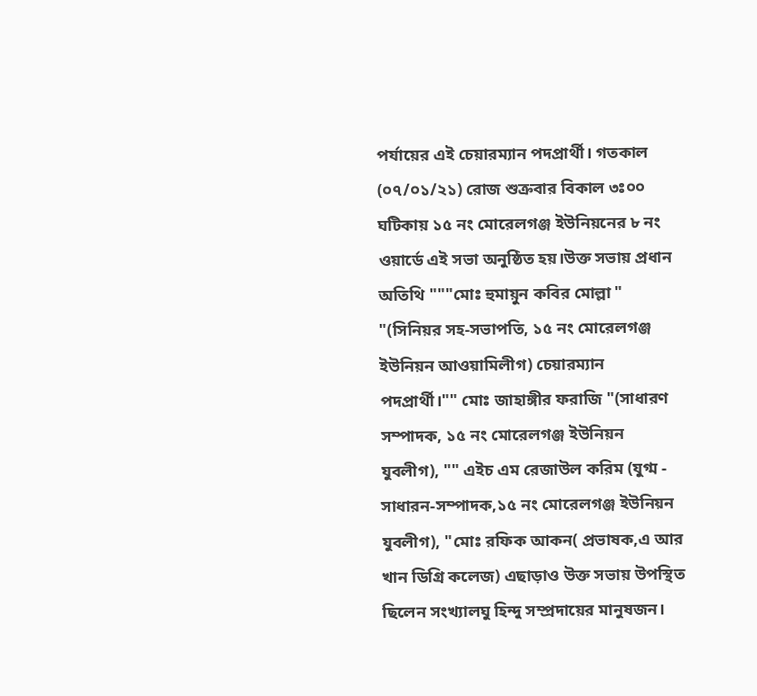পর্যায়ের এই চেয়ারম্যান পদপ্রার্থী। গতকাল (০৭/০১/২১) রোজ শুক্রবার বিকাল ৩ঃ০০ ঘটিকায় ১৫ নং মোরেলগঞ্জ ইউনিয়নের ৮ নং ওয়ার্ডে এই সভা অনুষ্ঠিত হয়।উক্ত সভায় প্রধান অতিথি """মোঃ হুমায়ুন কবির মোল্লা " "(সিনিয়র সহ-সভাপতি, ১৫ নং মোরেলগঞ্জ ইউনিয়ন আওয়ামিলীগ) চেয়ারম্যান পদপ্রার্থী।"" মোঃ জাহাঙ্গীর ফরাজি "(সাধারণ সম্পাদক, ১৫ নং মোরেলগঞ্জ ইউনিয়ন যুবলীগ), "" এইচ এম রেজাউল করিম (যুগ্ম - সাধারন-সম্পাদক,১৫ নং মোরেলগঞ্জ ইউনিয়ন যুবলীগ), "মোঃ রফিক আকন( প্রভাষক,এ আর খান ডিগ্রি কলেজ) এছাড়াও উক্ত সভায় উপস্থিত ছিলেন সংখ্যালঘু হিন্দু সম্প্রদায়ের মানুষজন।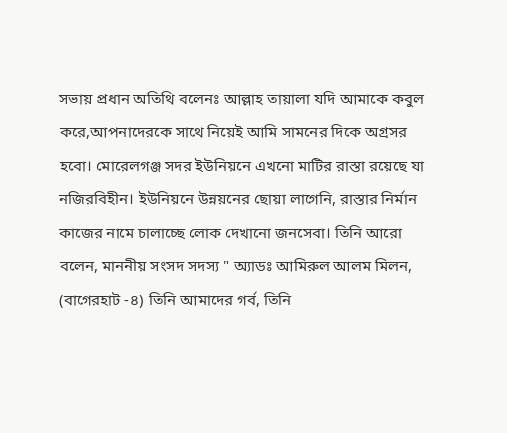সভায় প্রধান অতিথি বলেনঃ আল্লাহ তায়ালা যদি আমাকে কবুল করে,আপনাদেরকে সাথে নিয়েই আমি সামনের দিকে অগ্রসর হবো। মোরেলগঞ্জ সদর ইউনিয়নে এখনো মাটির রাস্তা রয়েছে যা নজিরবিহীন। ইউনিয়নে উন্নয়নের ছোয়া লাগেনি, রাস্তার নির্মান কাজের নামে চালাচ্ছে লোক দেখানো জনসেবা। তিনি আরো বলেন, মাননীয় সংসদ সদস্য " অ্যাডঃ আমিরুল আলম মিলন, (বাগেরহাট -৪) তিনি আমাদের গর্ব, তিনি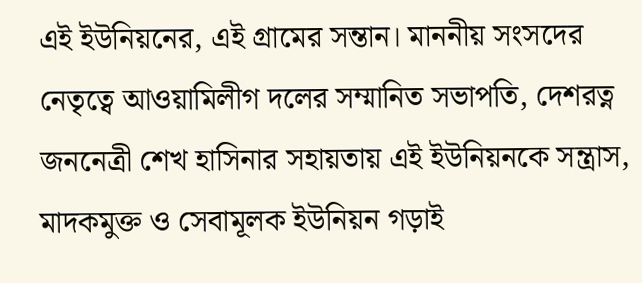এই ইউনিয়নের, এই গ্রামের সন্তান। মাননীয় সংসদের নেতৃত্বে আওয়ামিলীগ দলের সম্মানিত সভাপতি, দেশরত্ন জননেত্রী শেখ হাসিনার সহায়তায় এই ইউনিয়নকে সন্ত্রাস, মাদকমুক্ত ও সেবামূলক ইউনিয়ন গড়াই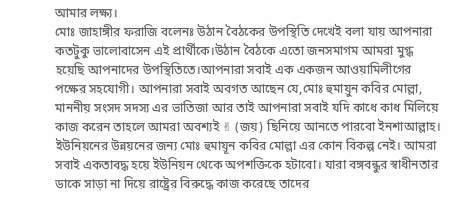আমার লক্ষ্য।
মোঃ জাহাঙ্গীর ফরাজি বলেনঃ উঠান বৈঠকের উপস্থিতি দেখেই বলা যায় আপনারা কতটুকু ভালোবাসেন এই প্রার্থীকে।উঠান বৈঠকে এতো জনসমাগম আমরা মুগ্ধ হয়েছি আপনাদের উপস্থিতিতে।আপনারা সবাই এক একজন আওয়ামিলীগের পক্ষের সহযোগী। আপনারা সবাই অবগত আছেন যে,মোঃ হুমায়ুন কবির মোল্লা, মাননীয় সংসদ সদস্য এর ভাতিজা আর তাই আপনারা সবাই যদি কাধে কাধ মিলিয়ে কাজ করেন তাহলে আমরা অবশ্যই ✌ (জয়) ছিনিয়ে আনতে পারবো ইনশাআল্লাহ। ইউনিয়নের উন্নয়নের জন্য মোঃ হুমায়ূন কবির মোল্লা এর কোন বিকল্প নেই। আমরা সবাই একতাবদ্ধ হয়ে ইউনিয়ন থেকে অপশক্তিকে হটাবো। যারা বঙ্গবন্ধুর স্বাধীনতার ডাকে সাড়া না দিয়ে রাষ্ট্রের বিরুদ্ধে কাজ করেছে তাদের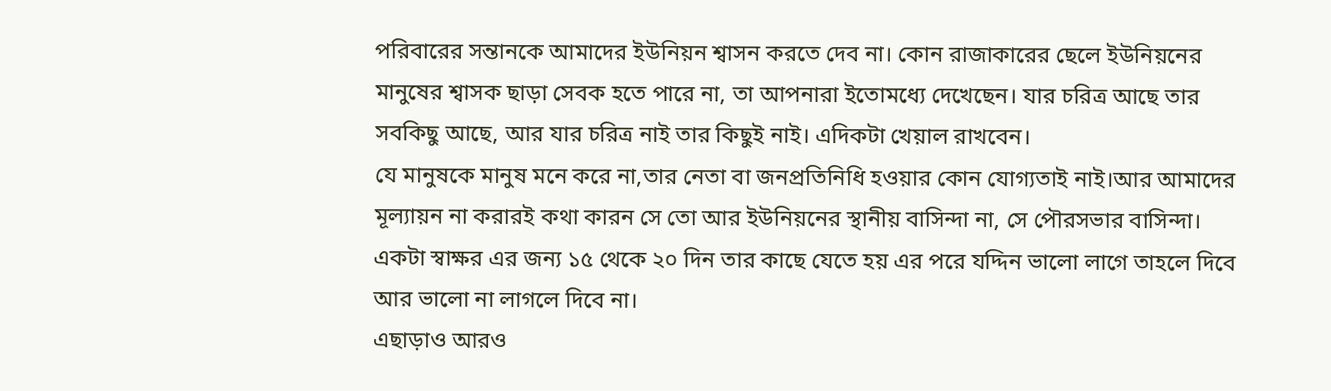পরিবারের সন্তানকে আমাদের ইউনিয়ন শ্বাসন করতে দেব না। কোন রাজাকারের ছেলে ইউনিয়নের মানুষের শ্বাসক ছাড়া সেবক হতে পারে না, তা আপনারা ইতোমধ্যে দেখেছেন। যার চরিত্র আছে তার সবকিছু আছে, আর যার চরিত্র নাই তার কিছুই নাই। এদিকটা খেয়াল রাখবেন।
যে মানুষকে মানুষ মনে করে না,তার নেতা বা জনপ্রতিনিধি হওয়ার কোন যোগ্যতাই নাই।আর আমাদের মূল্যায়ন না করারই কথা কারন সে তো আর ইউনিয়নের স্থানীয় বাসিন্দা না, সে পৌরসভার বাসিন্দা। একটা স্বাক্ষর এর জন্য ১৫ থেকে ২০ দিন তার কাছে যেতে হয় এর পরে যদ্দিন ভালো লাগে তাহলে দিবে আর ভালো না লাগলে দিবে না।
এছাড়াও আরও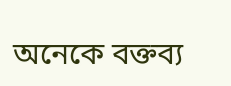অনেকে বক্তব্য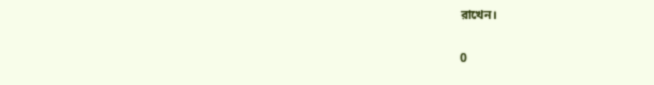রাখেন।

0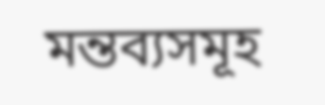মন্তব্যসমূহ